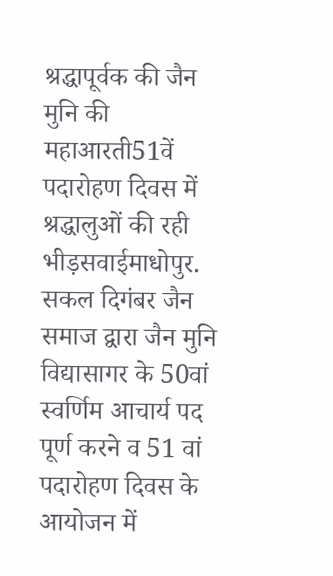श्रद्धापूर्वक की जैन मुनि की महाआरती51वें पदारोहण दिवस में श्रद्धालुओं की रही भीड़सवाईमाधोपुर. सकल दिगंबर जैन समाज द्वारा जैन मुनि विद्यासागर के 50वां स्वर्णिम आचार्य पद पूर्ण करने व 51 वां पदारोहण दिवस के आयोजन में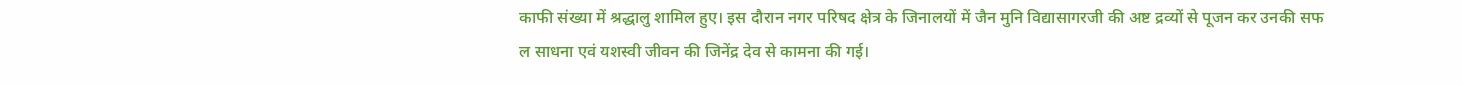काफी संख्या में श्रद्धालु शामिल हुए। इस दौरान नगर परिषद क्षेत्र के जिनालयों में जैन मुनि विद्यासागरजी की अष्ट द्रव्यों से पूजन कर उनकी सफ ल साधना एवं यशस्वी जीवन की जिनेंद्र देव से कामना की गई।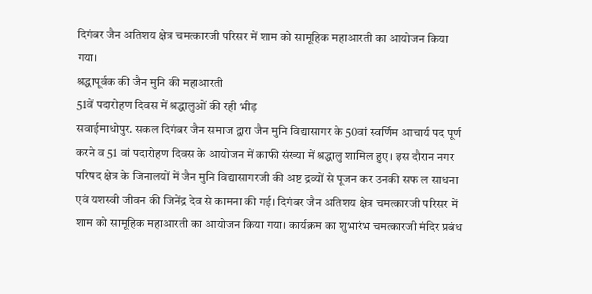दिगंबर जैन अतिशय क्षेत्र चमत्कारजी परिसर में शाम को सामूहिक महाआरती का आयोजन किया गया।
श्रद्धापूर्वक की जैन मुनि की महाआरती
51वें पदारोहण दिवस में श्रद्धालुओं की रही भीड़
सवाईमाधोपुर. सकल दिगंबर जैन समाज द्वारा जैन मुनि विद्यासागर के 50वां स्वर्णिम आचार्य पद पूर्ण करने व 51 वां पदारोहण दिवस के आयोजन में काफी संख्या में श्रद्धालु शामिल हुए। इस दौरान नगर परिषद क्षेत्र के जिनालयों में जैन मुनि विद्यासागरजी की अष्ट द्रव्यों से पूजन कर उनकी सफ ल साधना एवं यशस्वी जीवन की जिनेंद्र देव से कामना की गई। दिगंबर जैन अतिशय क्षेत्र चमत्कारजी परिसर में शाम को सामूहिक महाआरती का आयोजन किया गया। कार्यक्रम का शुभारंभ चमत्कारजी मंदिर प्रबंध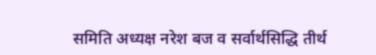समिति अध्यक्ष नरेश बज व सर्वार्थसिद्धि तीर्थ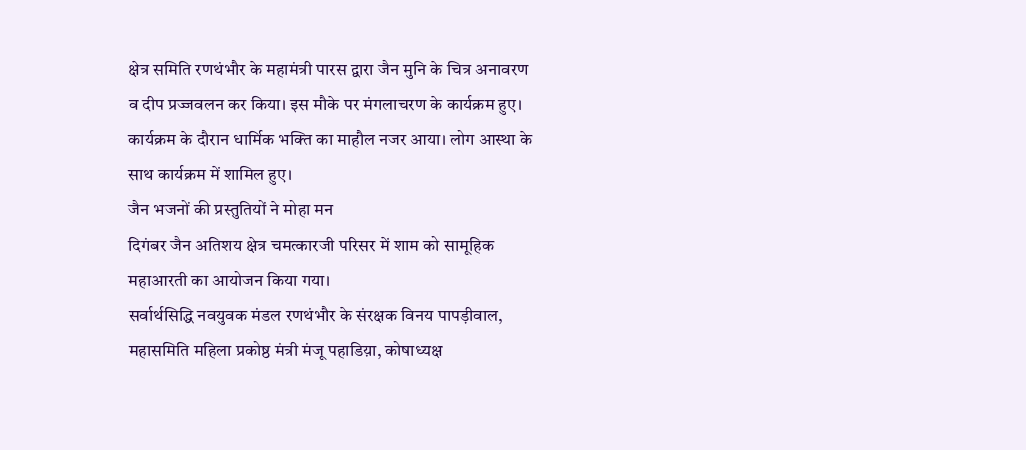क्षेत्र समिति रणथंभौर के महामंत्री पारस द्वारा जैन मुनि के चित्र अनावरण व दीप प्रज्जवलन कर किया। इस मौके पर मंगलाचरण के कार्यक्रम हुए। कार्यक्रम के दौरान धार्मिक भक्ति का माहौल नजर आया। लोग आस्था के साथ कार्यक्रम में शामिल हुए।
जैन भजनों की प्रस्तुतियों ने मोहा मन
दिगंबर जैन अतिशय क्षेत्र चमत्कारजी परिसर में शाम को सामूहिक महाआरती का आयोजन किया गया।
सर्वार्थसिद्धि नवयुवक मंडल रणथंभौर के संरक्षक विनय पापड़ीवाल, महासमिति महिला प्रकोष्ठ मंत्री मंजू पहाडिय़ा, कोषाध्यक्ष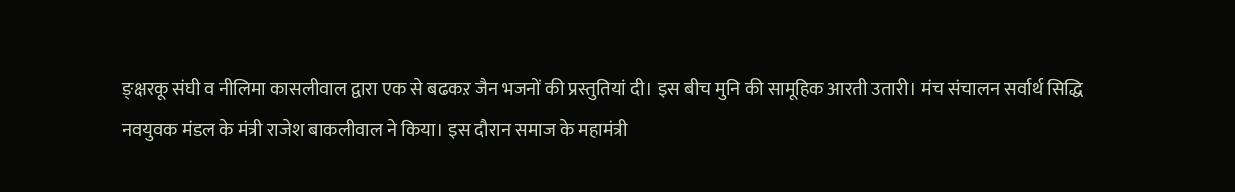ङ्क्षरकू संघी व नीलिमा कासलीवाल द्वारा एक से बढकऱ जैन भजनों की प्रस्तुतियां दी। इस बीच मुनि की सामूहिक आरती उतारी। मंच संचालन सर्वार्थ सिद्धि नवयुवक मंडल के मंत्री राजेश बाकलीवाल ने किया। इस दौरान समाज के महामंत्री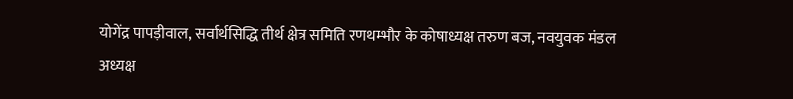योगेंद्र पापड़ीवाल, सर्वार्थसिद्धि तीर्थ क्षेत्र समिति रणथम्भौर के कोषाध्यक्ष तरुण बज, नवयुवक मंडल अध्यक्ष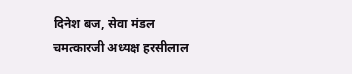दिनेश बज, सेवा मंडल चमत्कारजी अध्यक्ष हरसीलाल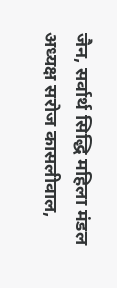जैन, सर्वार्थ सिद्धि महिला मंडल अध्यक्ष सरोज कासलीवाल,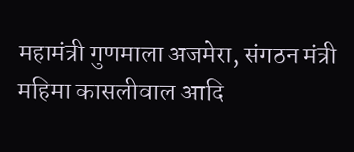महामंत्री गुणमाला अजमेरा, संगठन मंत्री महिमा कासलीवाल आदि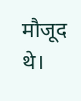मौजूद थे।